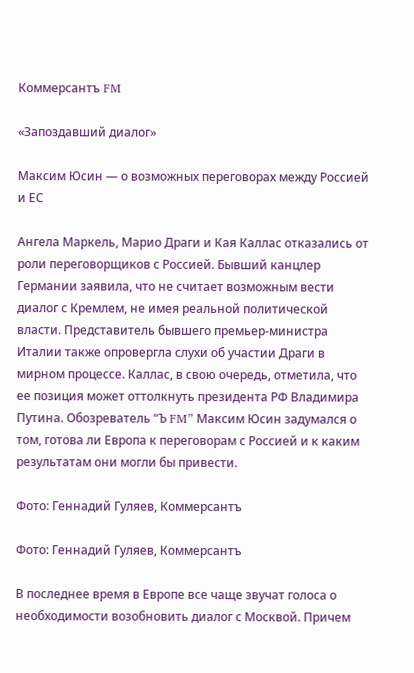Коммерсантъ FM

«Запоздавший диалог»

Максим Юсин — о возможных переговорах между Россией и ЕС

Ангела Маркель, Марио Драги и Кая Каллас отказались от роли переговорщиков с Россией. Бывший канцлер Германии заявила, что не считает возможным вести диалог с Кремлем, не имея реальной политической власти. Представитель бывшего премьер-министра Италии также опровергла слухи об участии Драги в мирном процессе. Каллас, в свою очередь, отметила, что ее позиция может оттолкнуть президента РФ Владимира Путина. Обозреватель “Ъ FM” Максим Юсин задумался о том, готова ли Европа к переговорам с Россией и к каким результатам они могли бы привести.

Фото: Геннадий Гуляев, Коммерсантъ

Фото: Геннадий Гуляев, Коммерсантъ

В последнее время в Европе все чаще звучат голоса о необходимости возобновить диалог с Москвой. Причем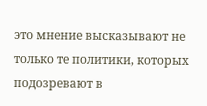это мнение высказывают не только те политики, которых подозревают в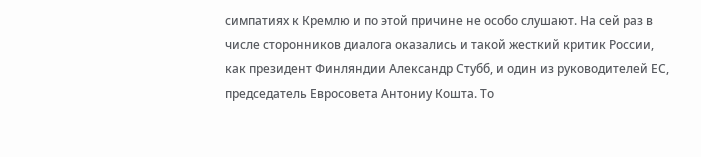симпатиях к Кремлю и по этой причине не особо слушают. На сей раз в числе сторонников диалога оказались и такой жесткий критик России, как президент Финляндии Александр Стубб, и один из руководителей ЕС, председатель Евросовета Антониу Кошта. То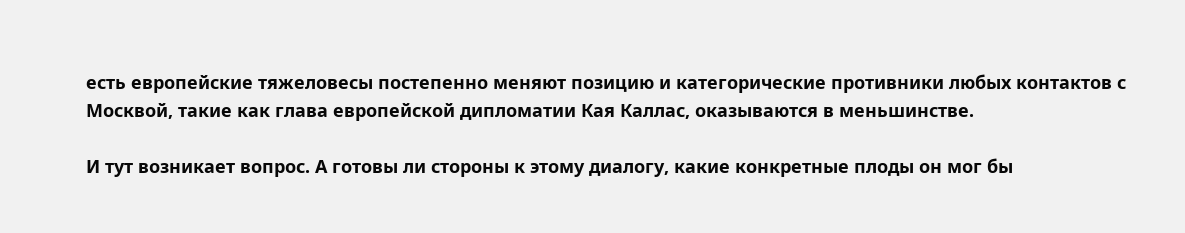есть европейские тяжеловесы постепенно меняют позицию и категорические противники любых контактов с Москвой, такие как глава европейской дипломатии Кая Каллас, оказываются в меньшинстве.

И тут возникает вопрос. А готовы ли стороны к этому диалогу, какие конкретные плоды он мог бы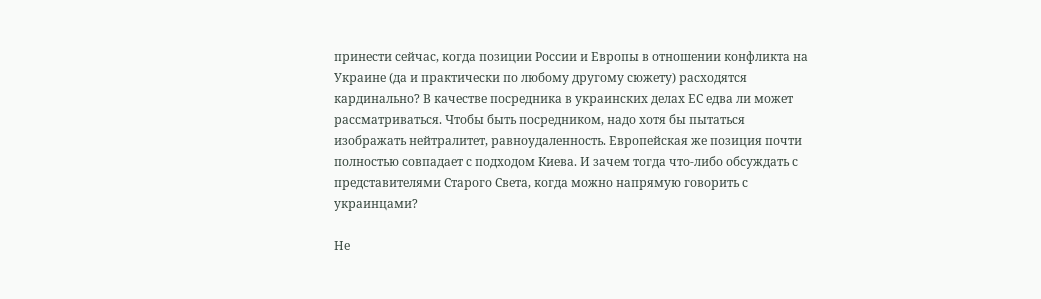принести сейчас, когда позиции России и Европы в отношении конфликта на Украине (да и практически по любому другому сюжету) расходятся кардинально? В качестве посредника в украинских делах ЕС едва ли может рассматриваться. Чтобы быть посредником, надо хотя бы пытаться изображать нейтралитет, равноудаленность. Европейская же позиция почти полностью совпадает с подходом Киева. И зачем тогда что-либо обсуждать с представителями Старого Света, когда можно напрямую говорить с украинцами?

Не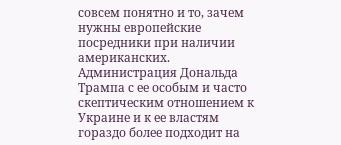совсем понятно и то, зачем нужны европейские посредники при наличии американских. Администрация Дональда Трампа с ее особым и часто скептическим отношением к Украине и к ее властям гораздо более подходит на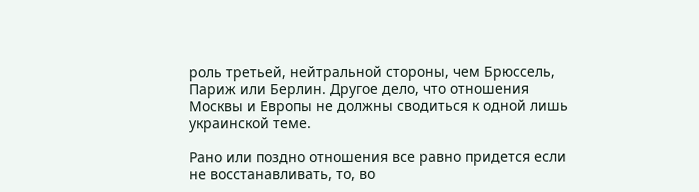роль третьей, нейтральной стороны, чем Брюссель, Париж или Берлин. Другое дело, что отношения Москвы и Европы не должны сводиться к одной лишь украинской теме.

Рано или поздно отношения все равно придется если не восстанавливать, то, во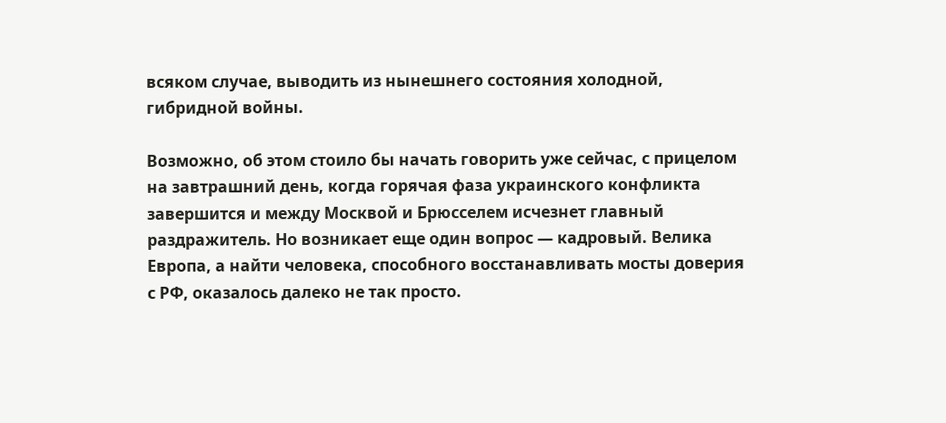всяком случае, выводить из нынешнего состояния холодной, гибридной войны.

Возможно, об этом стоило бы начать говорить уже сейчас, с прицелом на завтрашний день, когда горячая фаза украинского конфликта завершится и между Москвой и Брюсселем исчезнет главный раздражитель. Но возникает еще один вопрос — кадровый. Велика Европа, а найти человека, способного восстанавливать мосты доверия с РФ, оказалось далеко не так просто.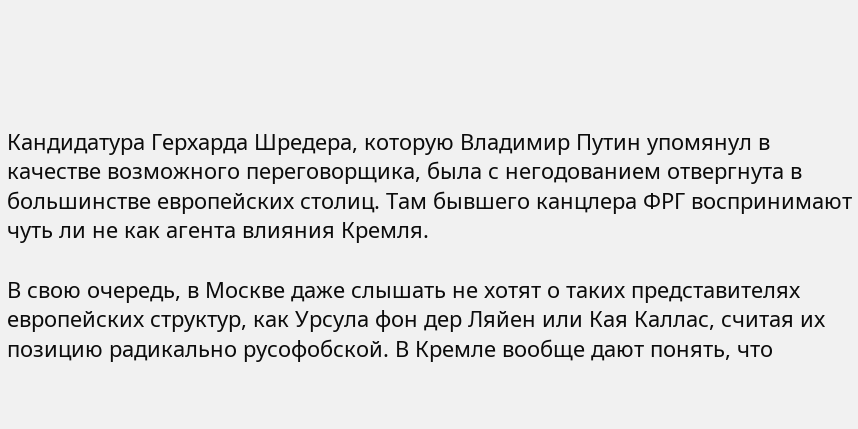Кандидатура Герхарда Шредера, которую Владимир Путин упомянул в качестве возможного переговорщика, была с негодованием отвергнута в большинстве европейских столиц. Там бывшего канцлера ФРГ воспринимают чуть ли не как агента влияния Кремля.

В свою очередь, в Москве даже слышать не хотят о таких представителях европейских структур, как Урсула фон дер Ляйен или Кая Каллас, считая их позицию радикально русофобской. В Кремле вообще дают понять, что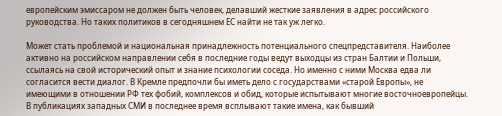европейским эмиссаром не должен быть человек, делавший жесткие заявления в адрес российского руководства. Но таких политиков в сегодняшнем ЕС найти не так уж легко.

Может стать проблемой и национальная принадлежность потенциального спецпредставителя. Наиболее активно на российском направлении себя в последние годы ведут выходцы из стран Балтии и Польши, ссылаясь на свой исторический опыт и знание психологии соседа. Но именно с ними Москва едва ли согласится вести диалог. В Кремле предпочли бы иметь дело с государствами «старой Европы», не имеющими в отношении РФ тех фобий, комплексов и обид, которые испытывают многие восточноевропейцы. В публикациях западных СМИ в последнее время всплывают такие имена, как бывший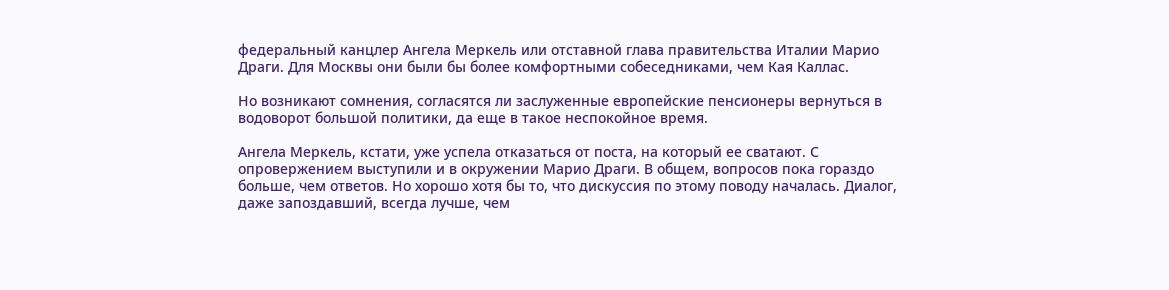федеральный канцлер Ангела Меркель или отставной глава правительства Италии Марио Драги. Для Москвы они были бы более комфортными собеседниками, чем Кая Каллас.

Но возникают сомнения, согласятся ли заслуженные европейские пенсионеры вернуться в водоворот большой политики, да еще в такое неспокойное время.

Ангела Меркель, кстати, уже успела отказаться от поста, на который ее сватают. С опровержением выступили и в окружении Марио Драги. В общем, вопросов пока гораздо больше, чем ответов. Но хорошо хотя бы то, что дискуссия по этому поводу началась. Диалог, даже запоздавший, всегда лучше, чем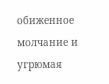обиженное молчание и угрюмая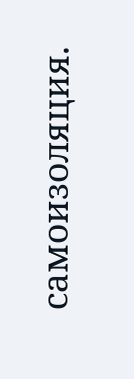самоизоляция.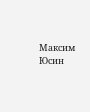Максим Юсин